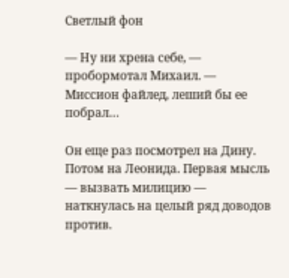Светлый фон

— Ну ни хрена себе, — пробормотал Михаил. — Миссион файлед, леший бы ее побрал…

Он еще раз посмотрел на Дину. Потом на Леонида. Первая мысль — вызвать милицию — наткнулась на целый ряд доводов против.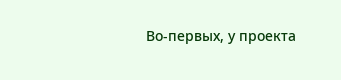Во-первых, у проекта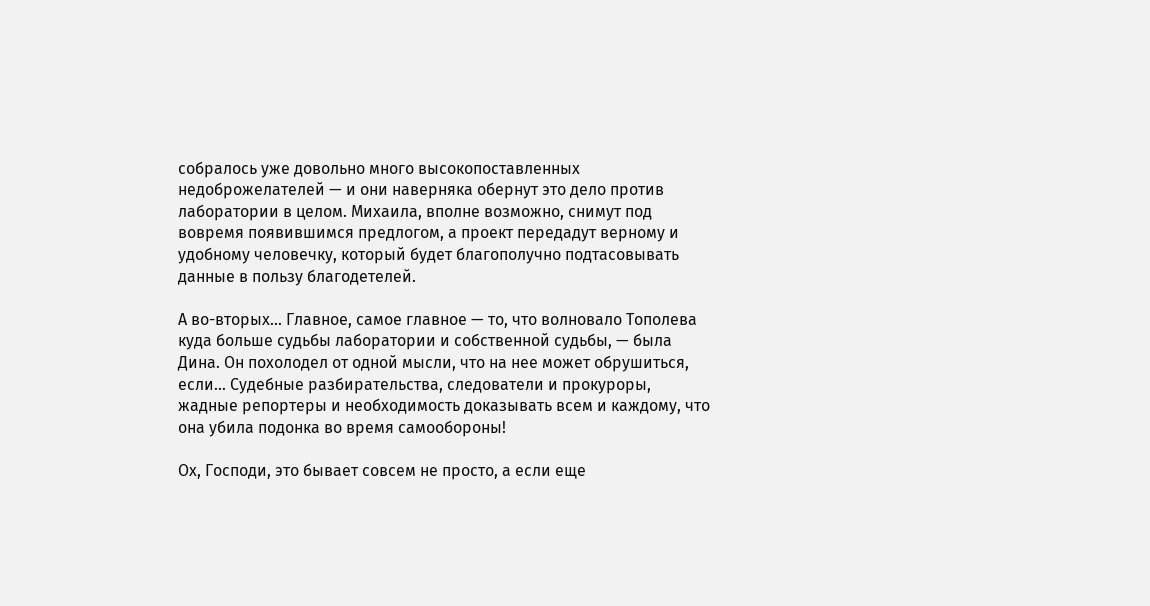собралось уже довольно много высокопоставленных недоброжелателей — и они наверняка обернут это дело против лаборатории в целом. Михаила, вполне возможно, снимут под вовремя появившимся предлогом, а проект передадут верному и удобному человечку, который будет благополучно подтасовывать данные в пользу благодетелей.

А во-вторых… Главное, самое главное — то, что волновало Тополева куда больше судьбы лаборатории и собственной судьбы, — была Дина. Он похолодел от одной мысли, что на нее может обрушиться, если… Судебные разбирательства, следователи и прокуроры, жадные репортеры и необходимость доказывать всем и каждому, что она убила подонка во время самообороны!

Ох, Господи, это бывает совсем не просто, а если еще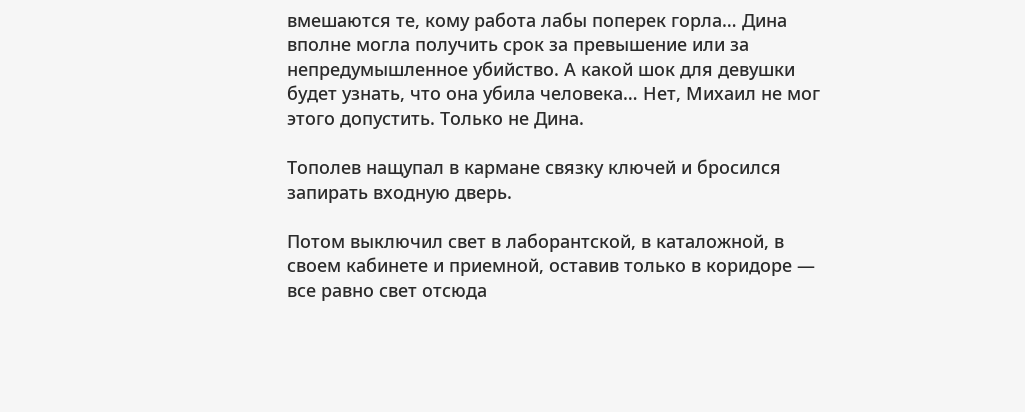вмешаются те, кому работа лабы поперек горла… Дина вполне могла получить срок за превышение или за непредумышленное убийство. А какой шок для девушки будет узнать, что она убила человека… Нет, Михаил не мог этого допустить. Только не Дина.

Тополев нащупал в кармане связку ключей и бросился запирать входную дверь.

Потом выключил свет в лаборантской, в каталожной, в своем кабинете и приемной, оставив только в коридоре — все равно свет отсюда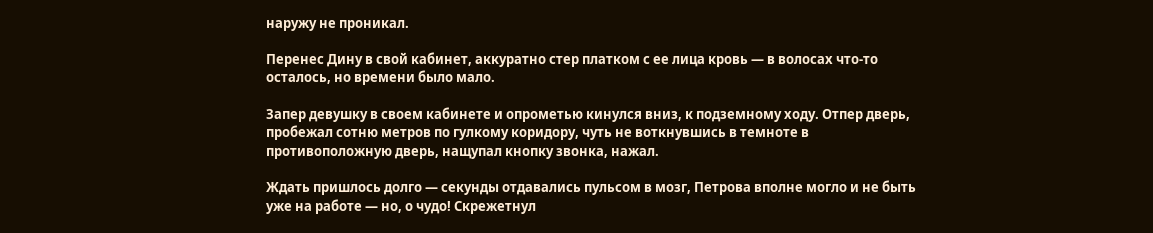наружу не проникал.

Перенес Дину в свой кабинет, аккуратно стер платком с ее лица кровь — в волосах что-то осталось, но времени было мало.

Запер девушку в своем кабинете и опрометью кинулся вниз, к подземному ходу. Отпер дверь, пробежал сотню метров по гулкому коридору, чуть не воткнувшись в темноте в противоположную дверь, нащупал кнопку звонка, нажал.

Ждать пришлось долго — секунды отдавались пульсом в мозг, Петрова вполне могло и не быть уже на работе — но, о чудо! Скрежетнул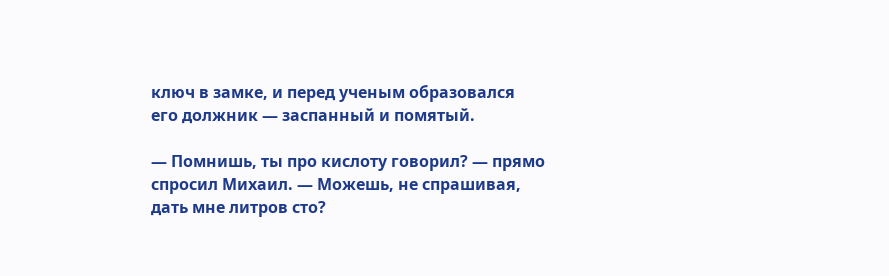ключ в замке, и перед ученым образовался его должник — заспанный и помятый.

— Помнишь, ты про кислоту говорил? — прямо спросил Михаил. — Можешь, не спрашивая, дать мне литров сто?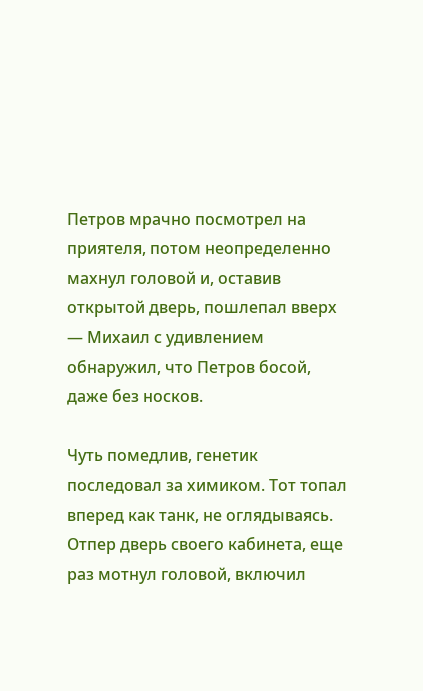Петров мрачно посмотрел на приятеля, потом неопределенно махнул головой и, оставив открытой дверь, пошлепал вверх — Михаил с удивлением обнаружил, что Петров босой, даже без носков.

Чуть помедлив, генетик последовал за химиком. Тот топал вперед как танк, не оглядываясь. Отпер дверь своего кабинета, еще раз мотнул головой, включил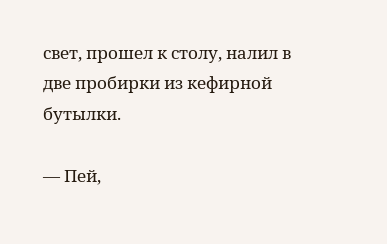свет, прошел к столу, налил в две пробирки из кефирной бутылки.

— Пей,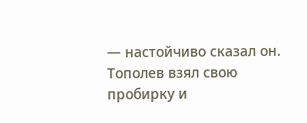— настойчиво сказал он. Тополев взял свою пробирку и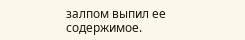залпом выпил ее содержимое.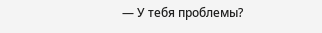— У тебя проблемы?